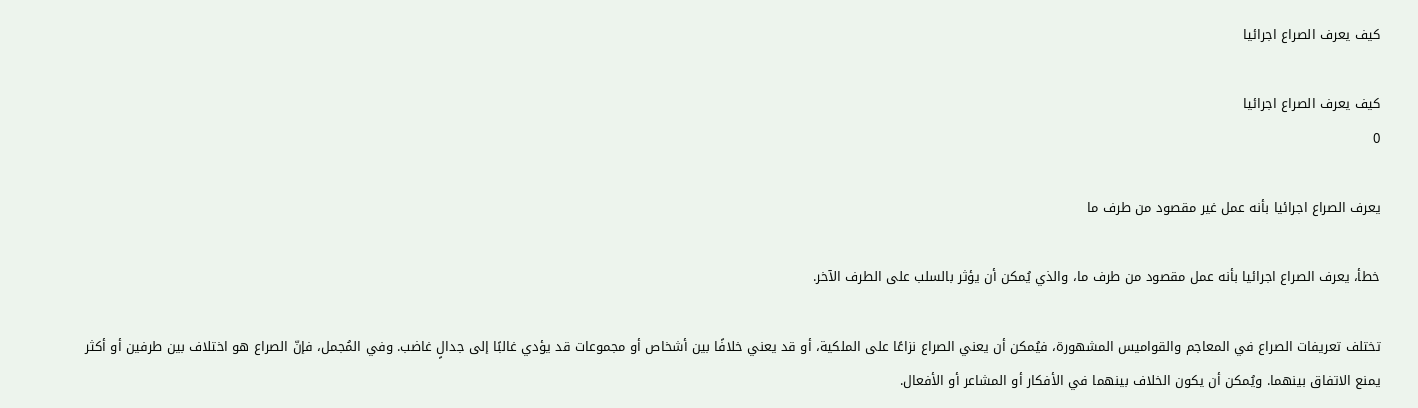كيف يعرف الصراع اجرائيا

كيف يعرف الصراع اجرائيا
0

يعرف الصراع اجرائيا بأنه عمل غير مقصود من طرف ما

خطأ، يعرف الصراع اجرائيا بأنه عمل مقصود من طرف ما، والذي يُمكن أن يؤثر بالسلب على الطرف الآخر.

تختلف تعريفات الصراع في المعاجم والقواميس المشهورة، فيُمكن أن يعني الصراع نزاعًا على الملكية، أو قد يعني خلافًا بين أشخاص أو مجموعات قد يؤدي غالبًا إلى جدالٍ غاضب. وفي المُجمل، فإنّ الصراع هو اختلاف بين طرفين أو أكثر يمنع الاتفاق بينهما. ويُمكن أن يكون الخلاف بينهما في الأفكار أو المشاعر أو الأفعال.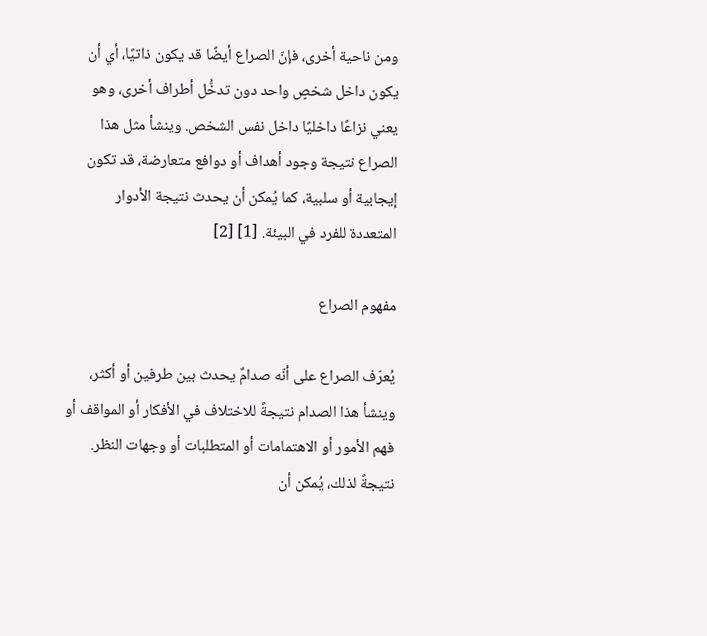ومن ناحية أخرى، فإنّ الصراع أيضًا قد يكون ذاتيًا، أي أن يكون داخل شخصٍ واحد دون تدخُّل أطراف أخرى، وهو يعني نزاعًا داخليًا داخل نفس الشخص. وينشأ مثل هذا الصراع نتيجة وجود أهداف أو دوافع متعارضة، قد تكون إيجابية أو سلبية، كما يُمكن أن يحدث نتيجة الأدوار المتعددة للفرد في البيئة. [1] [2]

مفهوم الصراع

يُعرّف الصراع على أنّه صدامٌ يحدث بين طرفين أو أكثر، وينشأ هذا الصدام نتيجةً للاختلاف في الأفكار أو المواقف أو فهم الأمور أو الاهتمامات أو المتطلبات أو وجهات النظر. نتيجةً لذلك، يُمكن أن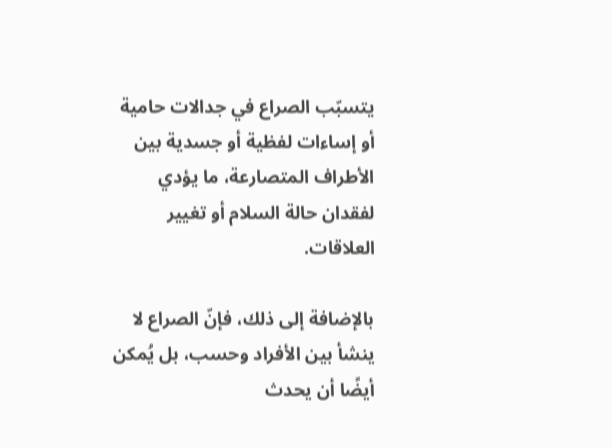يتسبّب الصراع في جدالات حامية أو إساءات لفظية أو جسدية بين الأطراف المتصارعة، ما يؤدي لفقدان حالة السلام أو تغيير العلاقات.

بالإضافة إلى ذلك، فإنّ الصراع لا ينشأ بين الأفراد وحسب، بل يُمكن أيضًا أن يحدث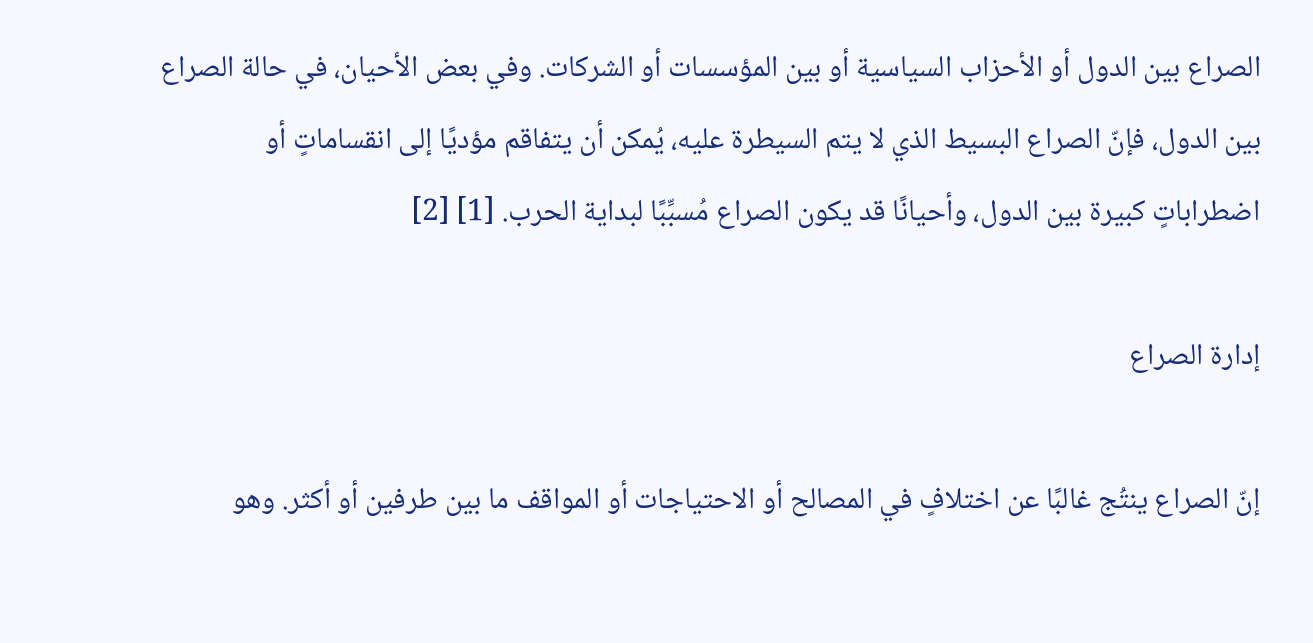الصراع بين الدول أو الأحزاب السياسية أو بين المؤسسات أو الشركات. وفي بعض الأحيان، في حالة الصراع بين الدول، فإنّ الصراع البسيط الذي لا يتم السيطرة عليه، يُمكن أن يتفاقم مؤديًا إلى انقساماتٍ أو اضطراباتٍ كبيرة بين الدول، وأحيانًا قد يكون الصراع مُسبِّبًا لبداية الحرب. [1] [2]

إدارة الصراع

إنّ الصراع ينتُج غالبًا عن اختلافٍ في المصالح أو الاحتياجات أو المواقف ما بين طرفين أو أكثر. وهو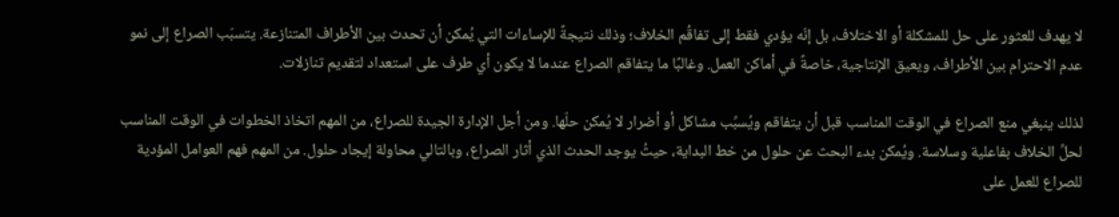لا يهدف للعثور على حل للمشكلة أو الاختلاف، بل إنّه يؤدي فقط إلى تفاقُم الخلاف؛ وذلك نتيجةً للإساءات التي يُمكن أن تحدث بين الأطراف المتنازعة. يتسبّب الصراع إلى نمو عدم الاحترام بين الأطراف، ويعيق الإنتاجية، خاصةً في أماكن العمل. وغالبًا ما يتفاقم الصراع عندما لا يكون أي طرف على استعداد لتقديم تنازلات.

لذلك ينبغي منع الصراع في الوقت المناسب قبل أن يتفاقم ويُسبِّب مشاكل أو أضرار لا يُمكن حلّها. ومن أجل الإدارة الجيدة للصراع، من المهم اتخاذ الخطوات في الوقت المناسب لحلِّ الخلاف بفاعلية وسلاسة. ويُمكن بدء البحث عن حلول من خط البداية، حيثُ يوجد الحدث الذي أثار الصراع، وبالتالي محاولة إيجاد حلول. من المهم فهم العوامل المؤدية للصراع للعمل على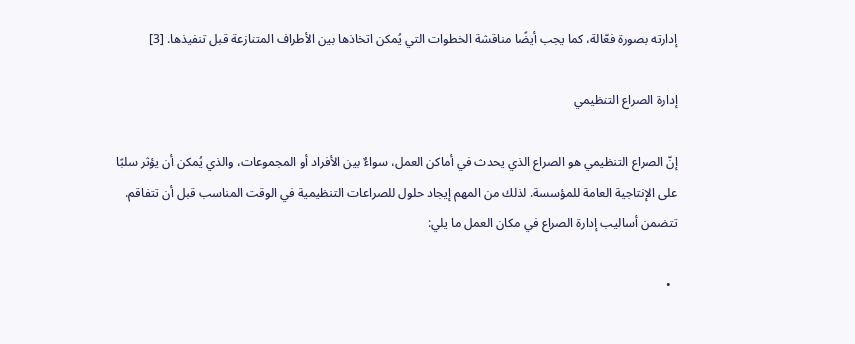إدارته بصورة فعّالة، كما يجب أيضًا مناقشة الخطوات التي يُمكن اتخاذها بين الأطراف المتنازعة قبل تنفيذها. [3]

إدارة الصراع التنظيمي

إنّ الصراع التنظيمي هو الصراع الذي يحدث في أماكن العمل، سواءٌ بين الأفراد أو المجموعات، والذي يُمكن أن يؤثر سلبًا على الإنتاجية العامة للمؤسسة. لذلك من المهم إيجاد حلول للصراعات التنظيمية في الوقت المناسب قبل أن تتفاقم. تتضمن أساليب إدارة الصراع في مكان العمل ما يلي:

  •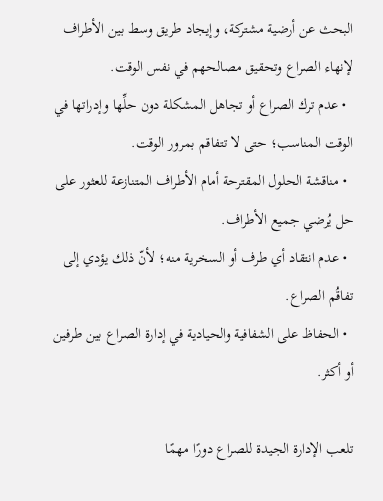البحث عن أرضية مشتركة، وإيجاد طريق وسط بين الأطراف لإنهاء الصراع وتحقيق مصالحهم في نفس الوقت.
  • عدم ترك الصراع أو تجاهل المشكلة دون حلِّها وإدراتها في الوقت المناسب؛ حتى لا تتفاقم بمرور الوقت.
  • مناقشة الحلول المقترحة أمام الأطراف المتنازعة للعثور على حل يُرضي جميع الأطراف.
  • عدم انتقاد أي طرف أو السخرية منه؛ لأنّ ذلك يؤدي إلى تفاقُم الصراع.
  • الحفاظ على الشفافية والحيادية في إدارة الصراع بين طرفين أو أكثر.

تلعب الإدارة الجيدة للصراع دورًا مهمًا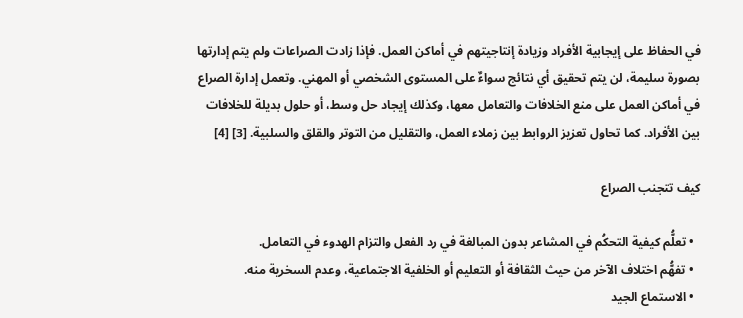في الحفاظ على إيجابية الأفراد وزيادة إنتاجيتهم في أماكن العمل. فإذا زادت الصراعات ولم يتم إدارتها بصورة سليمة، لن يتم تحقيق أي نتائج سواءٌ على المستوى الشخصي أو المهني. وتعمل إدارة الصراع في أماكن العمل على منع الخلافات والتعامل معها، وكذلك إيجاد حل وسط، أو حلول بديلة للخلافات بين الأفراد. كما تحاول تعزيز الروابط بين زملاء العمل، والتقليل من التوتر والقلق والسلبية. [3] [4]

كيف تتجنب الصراع

  • تعلُّم كيفية التحكُم في المشاعر بدون المبالغة في رد الفعل والتزام الهدوء في التعامل.
  • تفهُّم اختلاف الآخر من حيث الثقافة أو التعليم أو الخلفية الاجتماعية، وعدم السخرية منه.
  • الاستماع الجيد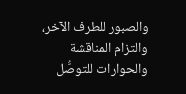والصبور للطرف الآخر، والتزام المناقشة والحوارات للتوصُّل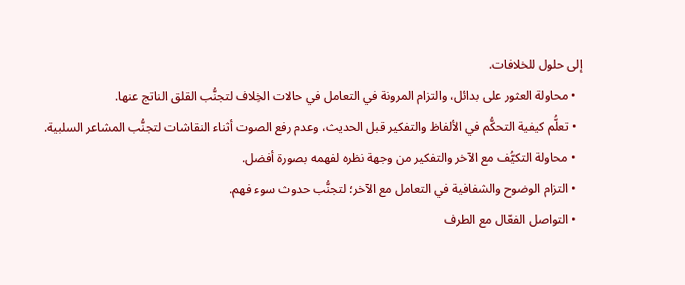إلى حلول للخلافات.
  • محاولة العثور على بدائل، والتزام المرونة في التعامل في حالات الخِلاف لتجنُّب القلق الناتج عنها.
  • تعلُّم كيفية التحكُّم في الألفاظ والتفكير قبل الحديث، وعدم رفع الصوت أثناء النقاشات لتجنُّب المشاعر السلبية.
  • محاولة التكيُّف مع الآخر والتفكير من وجهة نظره لفهمه بصورة أفضل.
  • التزام الوضوح والشفافية في التعامل مع الآخر؛ لتجنُّب حدوث سوء فهم.
  • التواصل الفعّال مع الطرف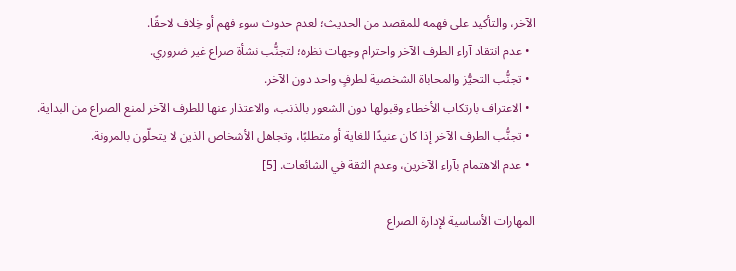الآخر، والتأكيد على فهمه للمقصد من الحديث؛ لعدم حدوث سوء فهم أو خِلاف لاحقًا.
  • عدم انتقاد آراء الطرف الآخر واحترام وجهات نظره؛ لتجنُّب نشأة صراع غير ضروري.
  • تجنُّب التحيُّز والمحاباة الشخصية لطرفٍ واحد دون الآخر.
  • الاعتراف بارتكاب الأخطاء وقبولها دون الشعور بالذنب، والاعتذار عنها للطرف الآخر لمنع الصراع من البداية.
  • تجنُّب الطرف الآخر إذا كان عنيدًا للغاية أو متطلبًا، وتجاهل الأشخاص الذين لا يتحلّون بالمرونة.
  • عدم الاهتمام بآراء الآخرين، وعدم الثقة في الشائعات. [5]

المهارات الأساسية لإدارة الصراع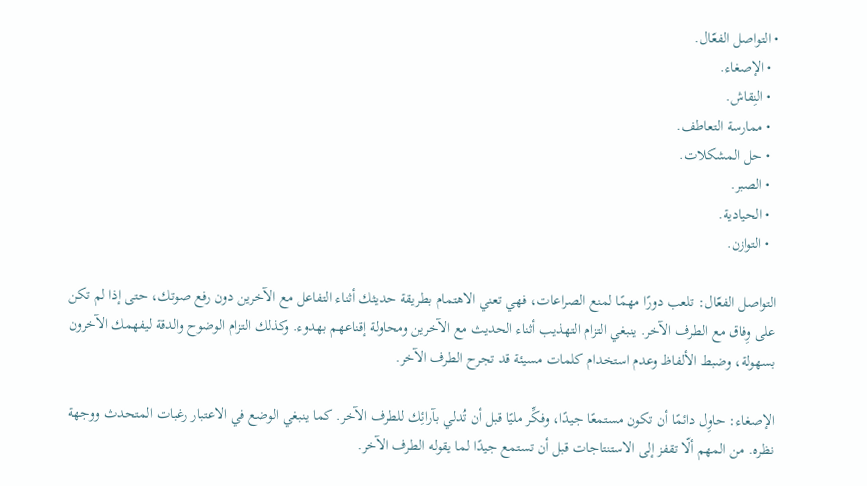• التواصل الفعّال.
  • الإصغاء.
  • النِقاش.
  • ممارسة التعاطف.
  • حل المشكلات.
  • الصبر.
  • الحيادية.
  • التوازن.

التواصل الفعّال: تلعب دورًا مهمًا لمنع الصراعات، فهي تعني الاهتمام بطريقة حديثك أثناء التفاعل مع الآخرين دون رفع صوتك، حتى إذا لم تكن على وِفاق مع الطرف الآخر. ينبغي التزام التهذيب أثناء الحديث مع الآخرين ومحاولة إقناعهم بهدوء. وكذلك التزام الوضوح والدقة ليفهمك الآخرون بسهولة، وضبط الألفاظ وعدم استخدام كلمات مسيئة قد تجرح الطرف الآخر.

الإصغاء: حاوِل دائمًا أن تكون مستمعًا جيدًا، وفكِّر مليًا قبل أن تُدلي بآرائِك للطرف الآخر. كما ينبغي الوضع في الاعتبار رغبات المتحدث ووجهة نظره. من المهم ألّا تقفز إلى الاستنتاجات قبل أن تستمع جيدًا لما يقوله الطرف الآخر.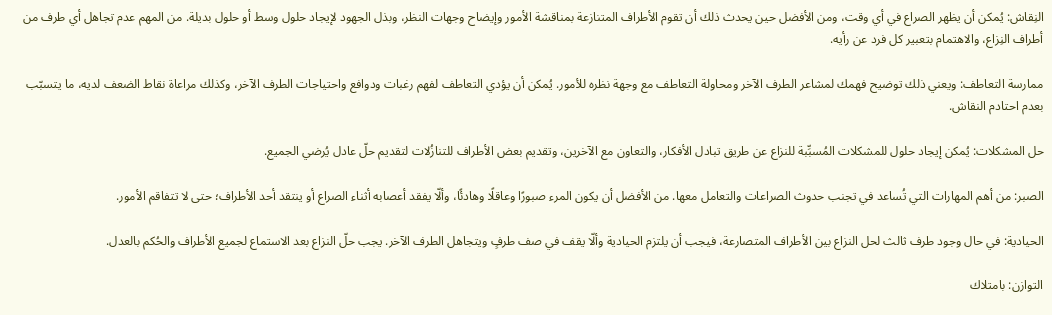النِقاش: يُمكن أن يظهر الصراع في أي وقت، ومن الأفضل حين يحدث ذلك أن تقوم الأطراف المتنازعة بمناقشة الأمور وإيضاح وجهات النظر، وبذل الجهود لإيجاد حلول وسط أو حلول بديلة. من المهم عدم تجاهل أي طرف من أطراف النِزاع، والاهتمام بتعبير كل فرد عن رأيه.

ممارسة التعاطف: ويعني ذلك توضيح فهمك لمشاعر الطرف الآخر ومحاولة التعاطف مع وجهة نظره للأمور. يُمكن أن يؤدي التعاطف لفهم رغبات ودوافع واحتياجات الطرف الآخر، وكذلك مراعاة نقاط الضعف لديه، ما يتسبّب بعدم احتادم النقاش.

حل المشكلات: يُمكن إيجاد حلول للمشكلات المُسبِّبة للنزاع عن طريق تبادل الأفكار، والتعاون مع الآخرين، وتقديم بعض الأطراف للتنازُلات لتقديم حلّ عادل يُرضي الجميع.

الصبر: من أهم المهارات التي تُساعد في تجنب حدوث الصراعات والتعامل معها. من الأفضل أن يكون المرء صبورًا وعاقلًا وهادئًا، وألّا يفقد أعصابه أثناء الصراع أو ينتقد أحد الأطراف؛ حتى لا تتفاقم الأمور.

الحيادية: في حال وجود طرف ثالث لحل النزاع بين الأطراف المتصارعة، فيجب أن يلتزم الحيادية وألّا يقف في صف طرفٍ ويتجاهل الطرف الآخر. يجب حلّ النزاع بعد الاستماع لجميع الأطراف والحُكم بالعدل.

التوازن: بامتلاك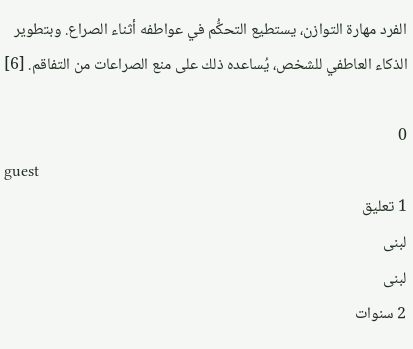الفرد مهارة التوازن، يستطيع التحكُّم في عواطفه أثناء الصراع. وبتطوير الذكاء العاطفي للشخص، يُساعده ذلك على منع الصراعات من التفاقم. [6]

0
guest
1 تعليق
لبنى
لبنى
2 سنوات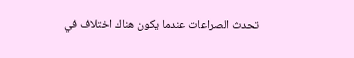تحدث الصراعات عندما يكون هناك اختلاف في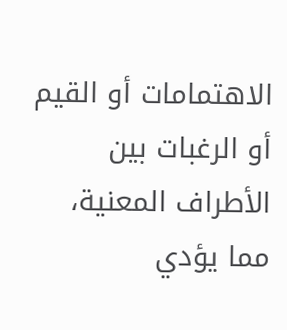الاهتمامات أو القيم أو الرغبات بين الأطراف المعنية، مما يؤدي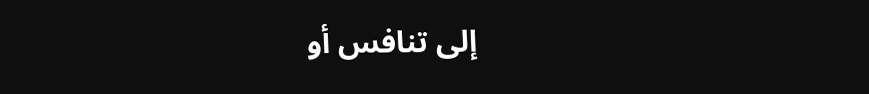إلى تنافس أو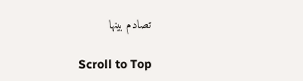تصادم بينها

Scroll to Top